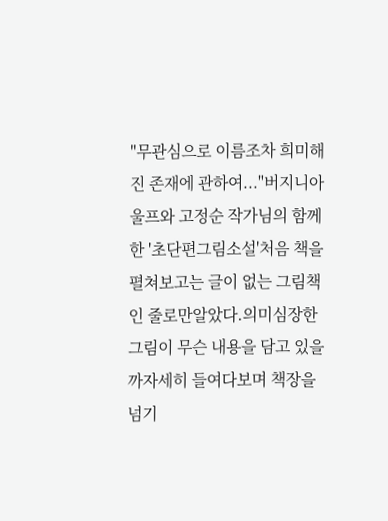"무관심으로 이름조차 희미해진 존재에 관하여..."버지니아 울프와 고정순 작가님의 함께 한 '초단편그림소설'처음 책을 펼쳐보고는 글이 없는 그림책인 줄로만알았다.의미심장한 그림이 무슨 내용을 담고 있을까자세히 들여다보며 책장을 넘기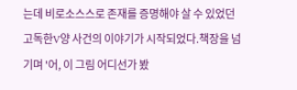는데 비로소스스로 존재를 증명해야 살 수 있었던 고독한V양 사건의 이야기가 시작되었다.책장을 넘기며 '어, 이 그림 어디선가 봤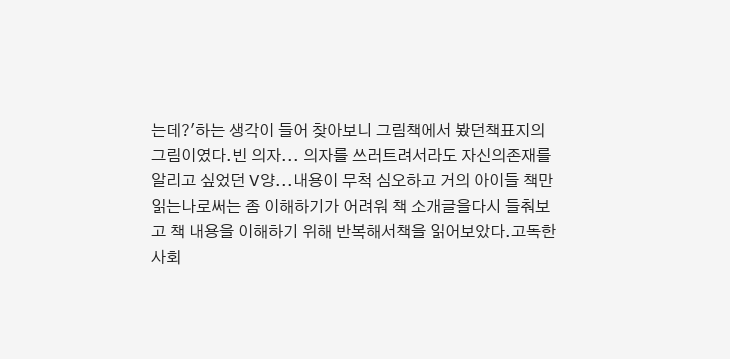는데?'하는 생각이 들어 찾아보니 그림책에서 봤던책표지의 그림이였다.빈 의자... 의자를 쓰러트려서라도 자신의존재를 알리고 싶었던 V양...내용이 무척 심오하고 거의 아이들 책만 읽는나로써는 좀 이해하기가 어려워 책 소개글을다시 들춰보고 책 내용을 이해하기 위해 반복해서책을 읽어보았다.고독한 사회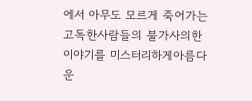에서 아무도 모르게 죽어가는 고독한사람들의 불가사의한 이야기를 미스터리하게아름다운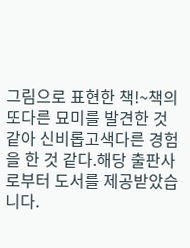그림으로 표현한 책!~책의 또다른 묘미를 발견한 것 같아 신비롭고색다른 경험을 한 것 같다.해당 출판사로부터 도서를 제공받았습니다.